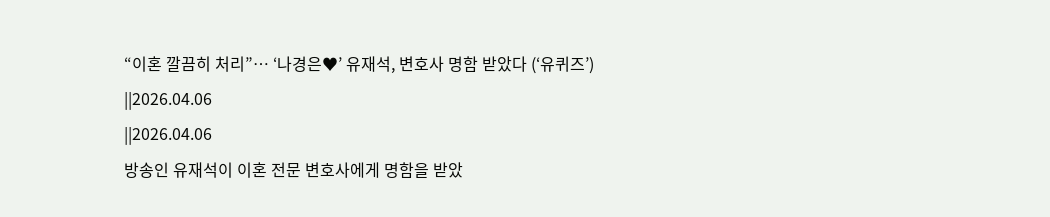“이혼 깔끔히 처리”… ‘나경은♥’ 유재석, 변호사 명함 받았다 (‘유퀴즈’)
||2026.04.06
||2026.04.06
방송인 유재석이 이혼 전문 변호사에게 명함을 받았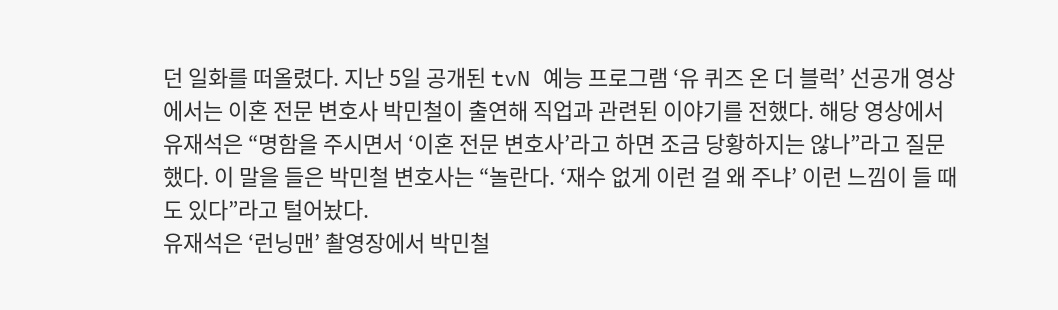던 일화를 떠올렸다. 지난 5일 공개된 tvN 예능 프로그램 ‘유 퀴즈 온 더 블럭’ 선공개 영상에서는 이혼 전문 변호사 박민철이 출연해 직업과 관련된 이야기를 전했다. 해당 영상에서 유재석은 “명함을 주시면서 ‘이혼 전문 변호사’라고 하면 조금 당황하지는 않나”라고 질문했다. 이 말을 들은 박민철 변호사는 “놀란다. ‘재수 없게 이런 걸 왜 주냐’ 이런 느낌이 들 때도 있다”라고 털어놨다.
유재석은 ‘런닝맨’ 촬영장에서 박민철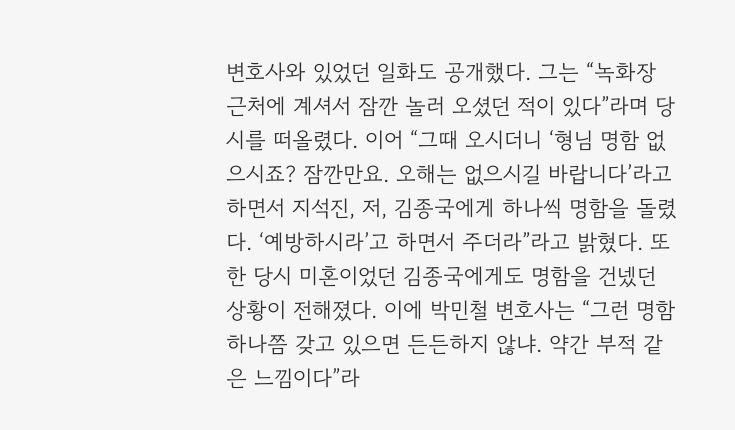변호사와 있었던 일화도 공개했다. 그는 “녹화장 근처에 계셔서 잠깐 놀러 오셨던 적이 있다”라며 당시를 떠올렸다. 이어 “그때 오시더니 ‘형님 명함 없으시죠? 잠깐만요. 오해는 없으시길 바랍니다’라고 하면서 지석진, 저, 김종국에게 하나씩 명함을 돌렸다. ‘예방하시라’고 하면서 주더라”라고 밝혔다. 또한 당시 미혼이었던 김종국에게도 명함을 건넸던 상황이 전해졌다. 이에 박민철 변호사는 “그런 명함 하나쯤 갖고 있으면 든든하지 않냐. 약간 부적 같은 느낌이다”라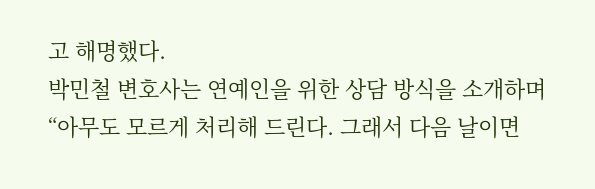고 해명했다.
박민철 변호사는 연예인을 위한 상담 방식을 소개하며 “아무도 모르게 처리해 드린다. 그래서 다음 날이면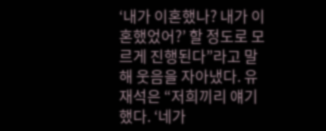‘내가 이혼했나? 내가 이혼했었어?’ 할 정도로 모르게 진행된다”라고 말해 웃음을 자아냈다. 유재석은 “저희끼리 얘기했다. ‘네가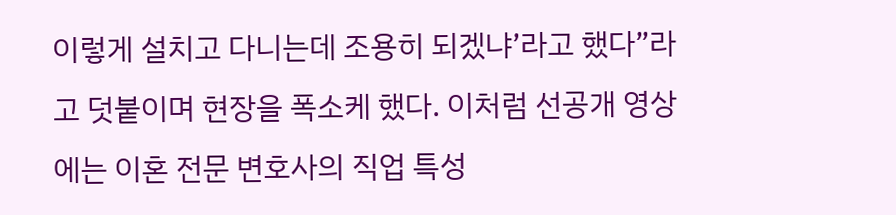이렇게 설치고 다니는데 조용히 되겠냐’라고 했다”라고 덧붙이며 현장을 폭소케 했다. 이처럼 선공개 영상에는 이혼 전문 변호사의 직업 특성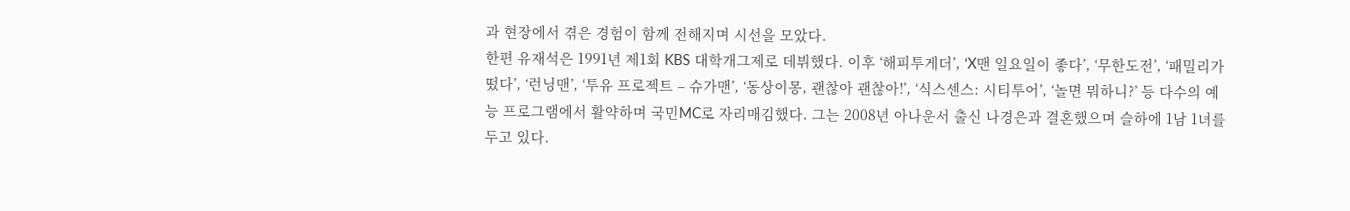과 현장에서 겪은 경험이 함께 전해지며 시선을 모았다.
한편 유재석은 1991년 제1회 KBS 대학개그제로 데뷔했다. 이후 ‘해피투게더’, ‘X맨 일요일이 좋다’, ‘무한도전’, ‘패밀리가 떴다’, ‘런닝맨’, ‘투유 프로젝트 – 슈가맨’, ‘동상이몽, 괜찮아 괜찮아!’, ‘식스센스: 시티투어’, ‘놀면 뭐하니?’ 등 다수의 예능 프로그램에서 활약하며 국민MC로 자리매김했다. 그는 2008년 아나운서 출신 나경은과 결혼했으며 슬하에 1남 1녀를 두고 있다.